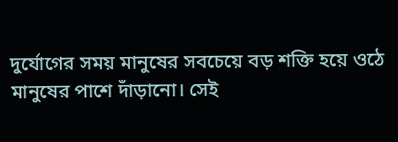দুর্যোগের সময় মানুষের সবচেয়ে বড় শক্তি হয়ে ওঠে মানুষের পাশে দাঁড়ানো। সেই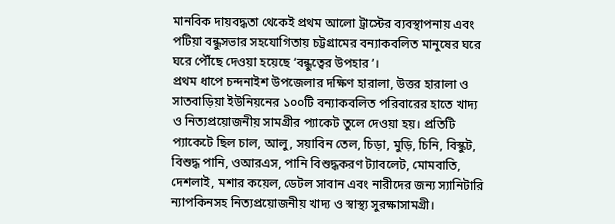মানবিক দায়বদ্ধতা থেকেই প্রথম আলো ট্রাস্টের ব্যবস্থাপনায় এবং পটিয়া বন্ধুসভার সহযোগিতায় চট্টগ্রামের বন্যাকবলিত মানুষের ঘরে ঘরে পৌঁছে দেওয়া হয়েছে ‘বন্ধুত্বের উপহার’।
প্রথম ধাপে চন্দনাইশ উপজেলার দক্ষিণ হারালা, উত্তর হারালা ও সাতবাড়িয়া ইউনিয়নের ১০০টি বন্যাকবলিত পরিবারের হাতে খাদ্য ও নিত্যপ্রয়োজনীয় সামগ্রীর প্যাকেট তুলে দেওয়া হয়। প্রতিটি প্যাকেটে ছিল চাল, আলু, সয়াবিন তেল, চিড়া, মুড়ি, চিনি, বিস্কুট, বিশুদ্ধ পানি, ওআরএস, পানি বিশুদ্ধকরণ ট্যাবলেট, মোমবাতি, দেশলাই, মশার কয়েল, ডেটল সাবান এবং নারীদের জন্য স্যানিটারি ন্যাপকিনসহ নিত্যপ্রয়োজনীয় খাদ্য ও স্বাস্থ্য সুরক্ষাসামগ্রী।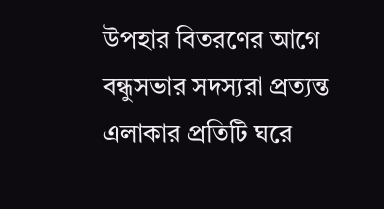উপহার বিতরণের আগে বন্ধুসভার সদস্যরা প্রত্যন্ত এলাকার প্রতিটি ঘরে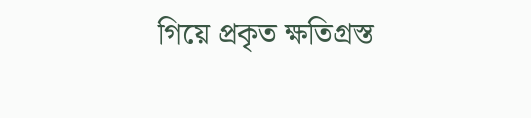গিয়ে প্রকৃত ক্ষতিগ্রস্ত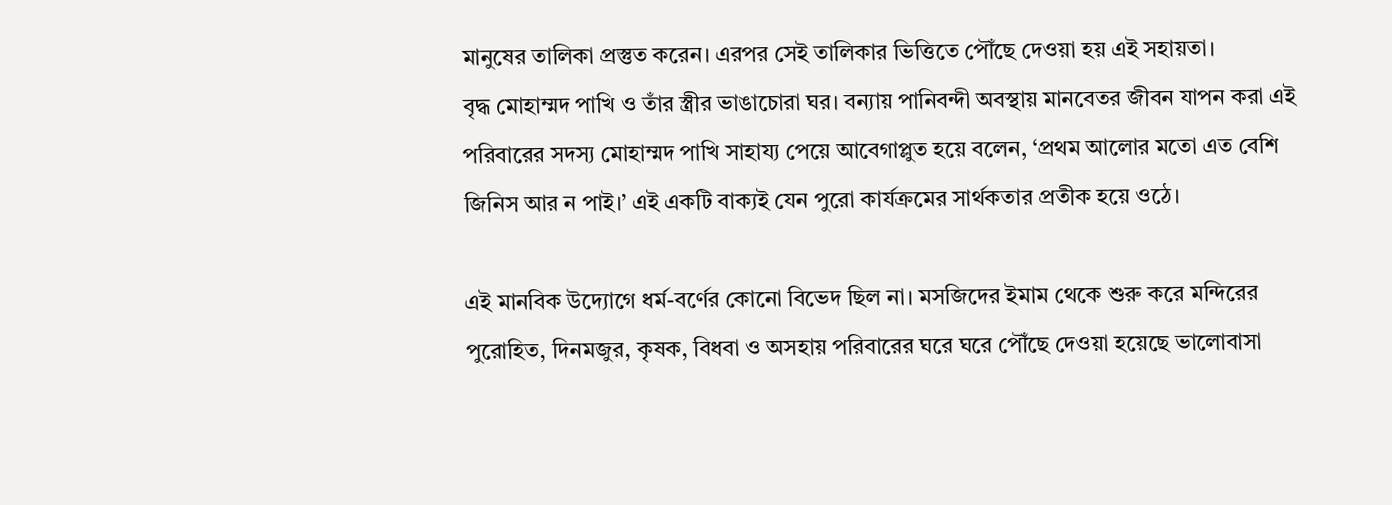মানুষের তালিকা প্রস্তুত করেন। এরপর সেই তালিকার ভিত্তিতে পৌঁছে দেওয়া হয় এই সহায়তা।
বৃদ্ধ মোহাম্মদ পাখি ও তাঁর স্ত্রীর ভাঙাচোরা ঘর। বন্যায় পানিবন্দী অবস্থায় মানবেতর জীবন যাপন করা এই পরিবারের সদস্য মোহাম্মদ পাখি সাহায্য পেয়ে আবেগাপ্লুত হয়ে বলেন, ‘প্রথম আলোর মতো এত বেশি জিনিস আর ন পাই।’ এই একটি বাক্যই যেন পুরো কার্যক্রমের সার্থকতার প্রতীক হয়ে ওঠে।

এই মানবিক উদ্যোগে ধর্ম-বর্ণের কোনো বিভেদ ছিল না। মসজিদের ইমাম থেকে শুরু করে মন্দিরের পুরোহিত, দিনমজুর, কৃষক, বিধবা ও অসহায় পরিবারের ঘরে ঘরে পৌঁছে দেওয়া হয়েছে ভালোবাসা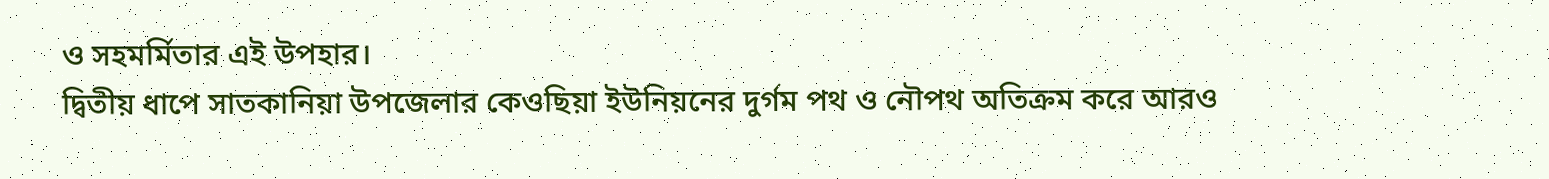ও সহমর্মিতার এই উপহার।
দ্বিতীয় ধাপে সাতকানিয়া উপজেলার কেওছিয়া ইউনিয়নের দুর্গম পথ ও নৌপথ অতিক্রম করে আরও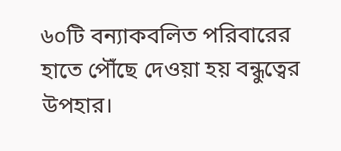৬০টি বন্যাকবলিত পরিবারের হাতে পৌঁছে দেওয়া হয় বন্ধুত্বের উপহার।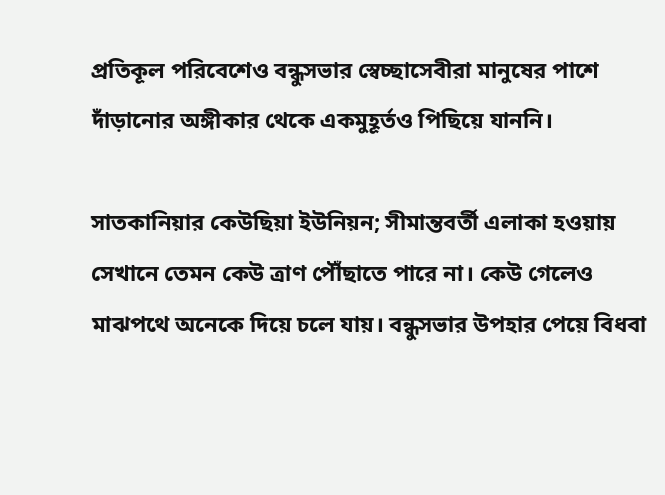প্রতিকূল পরিবেশেও বন্ধুসভার স্বেচ্ছাসেবীরা মানুষের পাশে দাঁড়ানোর অঙ্গীকার থেকে একমুহূর্তও পিছিয়ে যাননি।

সাতকানিয়ার কেউছিয়া ইউনিয়ন; সীমান্তবর্তী এলাকা হওয়ায় সেখানে তেমন কেউ ত্রাণ পৌঁছাতে পারে না। কেউ গেলেও মাঝপথে অনেকে দিয়ে চলে যায়। বন্ধুসভার উপহার পেয়ে বিধবা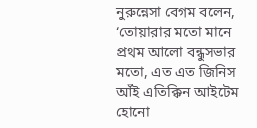নুরুন্নেসা বেগম বলেন, ‘তোয়ারার মতো মানে প্রথম আলো বন্ধুসভার মতো, এত এত জিনিস আঁই এতিক্কিন আইটেম হোনো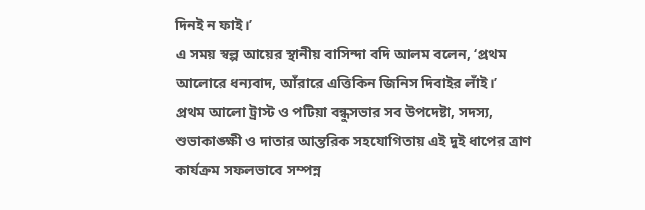দিনই ন ফাই।’
এ সময় স্বল্প আয়ের স্থানীয় বাসিন্দা বদি আলম বলেন, ‘প্রথম আলোরে ধন্যবাদ, আঁরারে এত্তিকিন জিনিস দিবাইর লাঁই।’
প্রথম আলো ট্রাস্ট ও পটিয়া বন্ধুসভার সব উপদেষ্টা, সদস্য, শুভাকাঙ্ক্ষী ও দাতার আন্তরিক সহযোগিতায় এই দুই ধাপের ত্রাণ কার্যক্রম সফলভাবে সম্পন্ন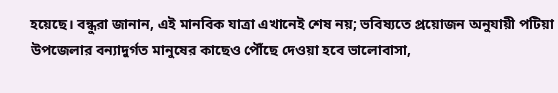হয়েছে। বন্ধুরা জানান, এই মানবিক যাত্রা এখানেই শেষ নয়; ভবিষ্যতে প্রয়োজন অনুযায়ী পটিয়া উপজেলার বন্যাদুর্গত মানুষের কাছেও পৌঁছে দেওয়া হবে ভালোবাসা,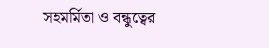সহমর্মিতা ও বন্ধুত্বের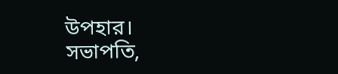উপহার।
সভাপতি,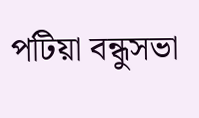পটিয়া বন্ধুসভা